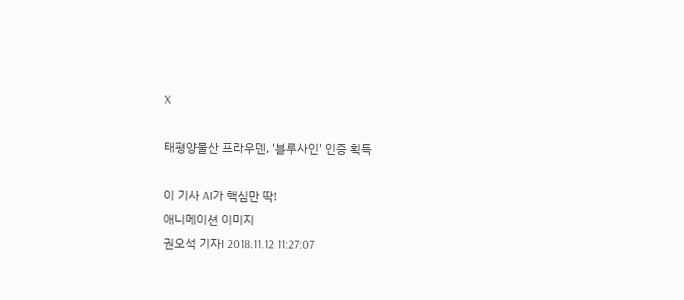X

태평양물산 프라우덴, '블루사인' 인증 획득

이 기사 AI가 핵심만 딱!
애니메이션 이미지
권오석 기자I 2018.11.12 11:27:07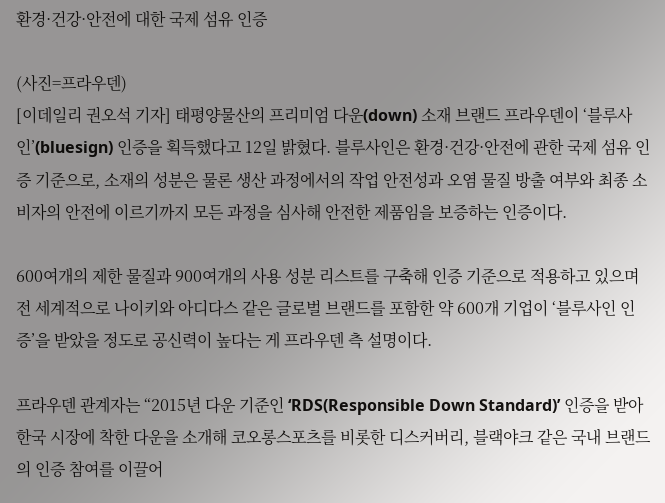환경·건강·안전에 대한 국제 섬유 인증

(사진=프라우덴)
[이데일리 권오석 기자] 태평양물산의 프리미엄 다운(down) 소재 브랜드 프라우덴이 ‘블루사인’(bluesign) 인증을 획득했다고 12일 밝혔다. 블루사인은 환경·건강·안전에 관한 국제 섬유 인증 기준으로, 소재의 성분은 물론 생산 과정에서의 작업 안전성과 오염 물질 방출 여부와 최종 소비자의 안전에 이르기까지 모든 과정을 심사해 안전한 제품임을 보증하는 인증이다.

600여개의 제한 물질과 900여개의 사용 성분 리스트를 구축해 인증 기준으로 적용하고 있으며 전 세계적으로 나이키와 아디다스 같은 글로벌 브랜드를 포함한 약 600개 기업이 ‘블루사인 인증’을 받았을 정도로 공신력이 높다는 게 프라우덴 측 설명이다.

프라우덴 관계자는 “2015년 다운 기준인 ‘RDS(Responsible Down Standard)’ 인증을 받아 한국 시장에 착한 다운을 소개해 코오롱스포츠를 비롯한 디스커버리, 블랙야크 같은 국내 브랜드의 인증 참여를 이끌어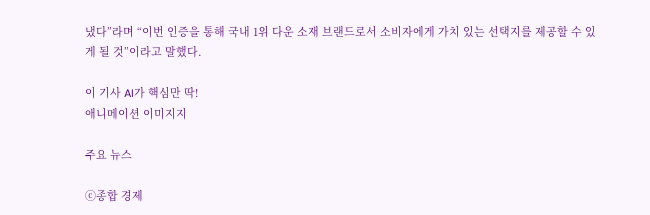냈다”라며 “이번 인증을 통해 국내 1위 다운 소재 브랜드로서 소비자에게 가치 있는 선택지를 제공할 수 있게 될 것”이라고 말했다.

이 기사 AI가 핵심만 딱!
애니메이션 이미지지

주요 뉴스

ⓒ종합 경제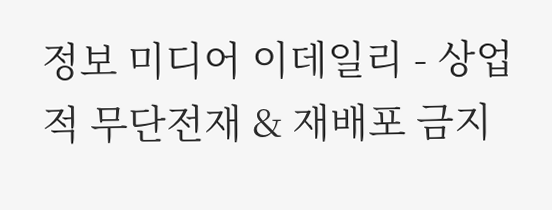정보 미디어 이데일리 - 상업적 무단전재 & 재배포 금지